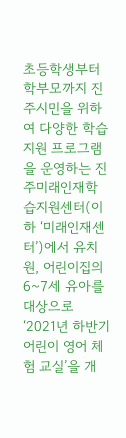초등학생부터 학부모까지 진주시민을 위하여 다양한 학습지원 프로그램을 운영하는 진주미래인재학습지원센터(이하 ‘미래인재센터’)에서 유치원, 어린이집의 6~7세 유아를 대상으로 ‘2021년 하반기 어린이 영어 체험 교실’을 개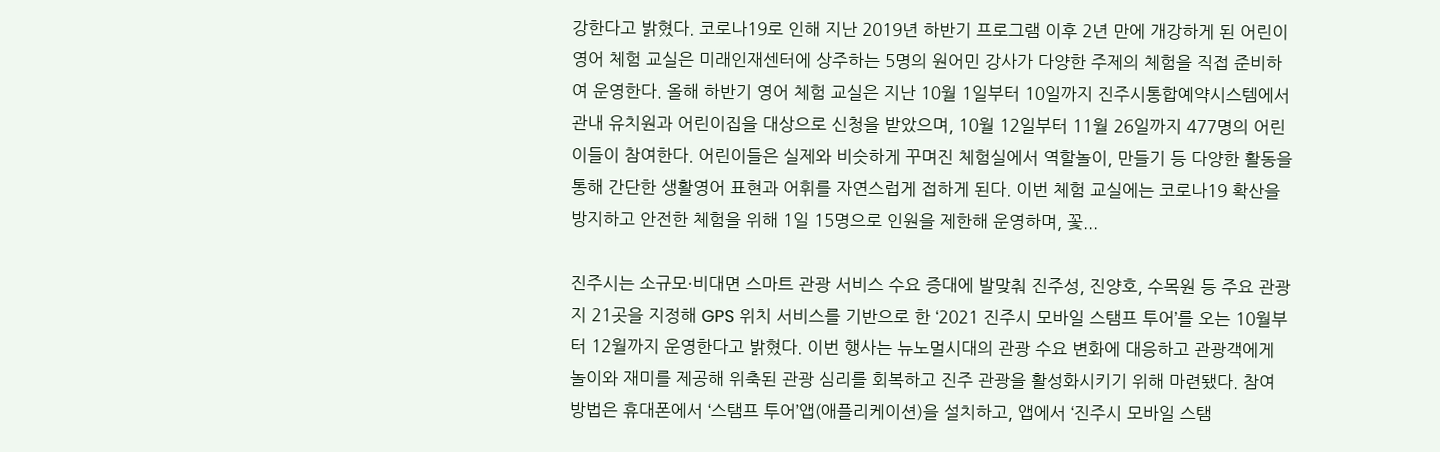강한다고 밝혔다. 코로나19로 인해 지난 2019년 하반기 프로그램 이후 2년 만에 개강하게 된 어린이 영어 체험 교실은 미래인재센터에 상주하는 5명의 원어민 강사가 다양한 주제의 체험을 직접 준비하여 운영한다. 올해 하반기 영어 체험 교실은 지난 10월 1일부터 10일까지 진주시통합예약시스템에서 관내 유치원과 어린이집을 대상으로 신청을 받았으며, 10월 12일부터 11월 26일까지 477명의 어린이들이 참여한다. 어린이들은 실제와 비슷하게 꾸며진 체험실에서 역할놀이, 만들기 등 다양한 활동을 통해 간단한 생활영어 표현과 어휘를 자연스럽게 접하게 된다. 이번 체험 교실에는 코로나19 확산을 방지하고 안전한 체험을 위해 1일 15명으로 인원을 제한해 운영하며, 꽃...

진주시는 소규모·비대면 스마트 관광 서비스 수요 증대에 발맞춰 진주성, 진양호, 수목원 등 주요 관광지 21곳을 지정해 GPS 위치 서비스를 기반으로 한 ‘2021 진주시 모바일 스탬프 투어’를 오는 10월부터 12월까지 운영한다고 밝혔다. 이번 행사는 뉴노멀시대의 관광 수요 변화에 대응하고 관광객에게 놀이와 재미를 제공해 위축된 관광 심리를 회복하고 진주 관광을 활성화시키기 위해 마련됐다. 참여 방법은 휴대폰에서 ‘스탬프 투어’앱(애플리케이션)을 설치하고, 앱에서 ‘진주시 모바일 스탬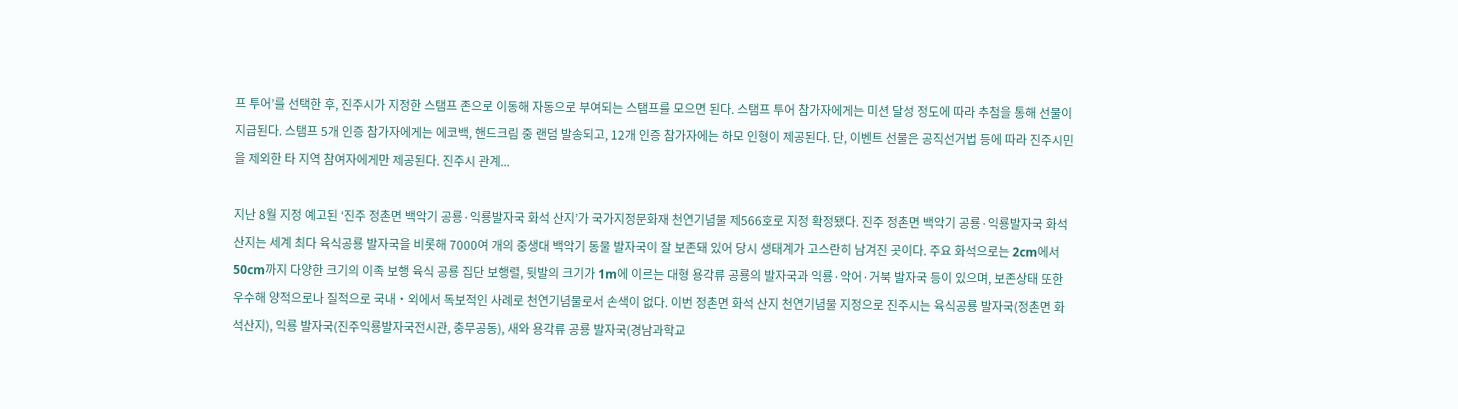프 투어’를 선택한 후, 진주시가 지정한 스탬프 존으로 이동해 자동으로 부여되는 스탬프를 모으면 된다. 스탬프 투어 참가자에게는 미션 달성 정도에 따라 추첨을 통해 선물이 지급된다. 스탬프 5개 인증 참가자에게는 에코백, 핸드크림 중 랜덤 발송되고, 12개 인증 참가자에는 하모 인형이 제공된다. 단, 이벤트 선물은 공직선거법 등에 따라 진주시민을 제외한 타 지역 참여자에게만 제공된다. 진주시 관계...

지난 8월 지정 예고된 ‘진주 정촌면 백악기 공룡·익룡발자국 화석 산지’가 국가지정문화재 천연기념물 제566호로 지정 확정됐다. 진주 정촌면 백악기 공룡·익룡발자국 화석 산지는 세계 최다 육식공룡 발자국을 비롯해 7000여 개의 중생대 백악기 동물 발자국이 잘 보존돼 있어 당시 생태계가 고스란히 남겨진 곳이다. 주요 화석으로는 2cm에서 50cm까지 다양한 크기의 이족 보행 육식 공룡 집단 보행렬, 뒷발의 크기가 1m에 이르는 대형 용각류 공룡의 발자국과 익룡·악어·거북 발자국 등이 있으며, 보존상태 또한 우수해 양적으로나 질적으로 국내‧외에서 독보적인 사례로 천연기념물로서 손색이 없다. 이번 정촌면 화석 산지 천연기념물 지정으로 진주시는 육식공룡 발자국(정촌면 화석산지), 익룡 발자국(진주익룡발자국전시관, 충무공동), 새와 용각류 공룡 발자국(경남과학교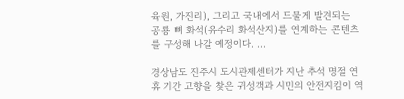육원, 가진리), 그리고 국내에서 드물게 발견되는 공룡 뼈 화석(유수리 화석산지)를 연계하는 콘텐츠를 구성해 나갈 예정이다. ...

경상남도 진주시 도시관제센터가 지난 추석 명절 연휴 기간 고향을 찾은 귀성객과 시민의 안전지킴이 역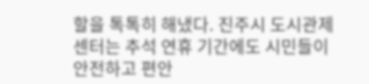할을 톡톡히 해냈다. 진주시 도시관제센터는 추석 연휴 기간에도 시민들이 안전하고 편안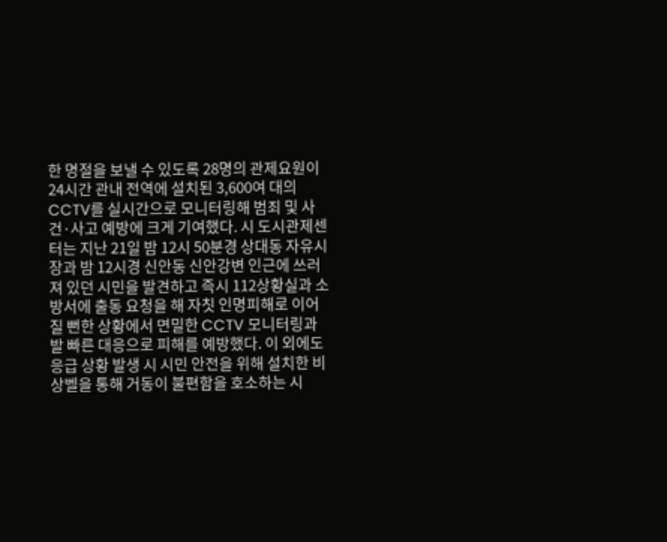한 명절을 보낼 수 있도록 28명의 관제요원이 24시간 관내 전역에 설치된 3,600여 대의 CCTV를 실시간으로 모니터링해 범죄 및 사건·사고 예방에 크게 기여했다. 시 도시관제센터는 지난 21일 밤 12시 50분경 상대동 자유시장과 밤 12시경 신안동 신안강변 인근에 쓰러져 있던 시민을 발견하고 즉시 112상황실과 소방서에 출동 요청을 해 자칫 인명피해로 이어질 뻔한 상황에서 면밀한 CCTV 모니터링과 발 빠른 대응으로 피해를 예방했다. 이 외에도 응급 상황 발생 시 시민 안전을 위해 설치한 비상벨을 통해 거동이 불편함을 호소하는 시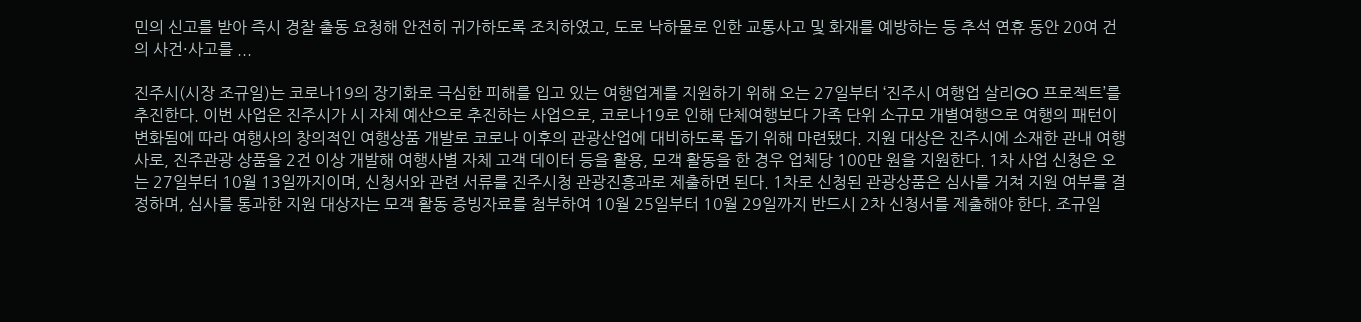민의 신고를 받아 즉시 경찰 출동 요청해 안전히 귀가하도록 조치하였고, 도로 낙하물로 인한 교통사고 및 화재를 예방하는 등 추석 연휴 동안 20여 건의 사건·사고를 ...

진주시(시장 조규일)는 코로나19의 장기화로 극심한 피해를 입고 있는 여행업계를 지원하기 위해 오는 27일부터 ‘진주시 여행업 살리GO 프로젝트’를 추진한다. 이번 사업은 진주시가 시 자체 예산으로 추진하는 사업으로, 코로나19로 인해 단체여행보다 가족 단위 소규모 개별여행으로 여행의 패턴이 변화됨에 따라 여행사의 창의적인 여행상품 개발로 코로나 이후의 관광산업에 대비하도록 돕기 위해 마련됐다. 지원 대상은 진주시에 소재한 관내 여행사로, 진주관광 상품을 2건 이상 개발해 여행사별 자체 고객 데이터 등을 활용, 모객 활동을 한 경우 업체당 100만 원을 지원한다. 1차 사업 신청은 오는 27일부터 10월 13일까지이며, 신청서와 관련 서류를 진주시청 관광진흥과로 제출하면 된다. 1차로 신청된 관광상품은 심사를 거쳐 지원 여부를 결정하며, 심사를 통과한 지원 대상자는 모객 활동 증빙자료를 첨부하여 10월 25일부터 10월 29일까지 반드시 2차 신청서를 제출해야 한다. 조규일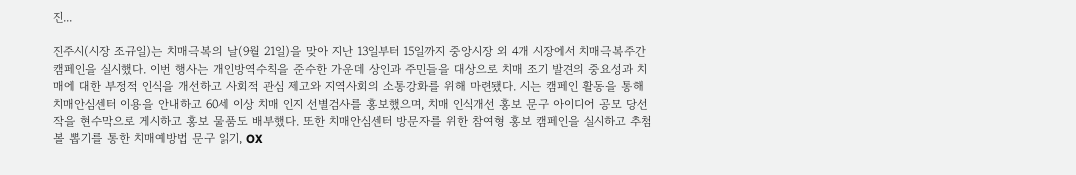진...

진주시(시장 조규일)는 치매극복의 날(9월 21일)을 맞아 지난 13일부터 15일까지 중앙시장 외 4개 시장에서 치매극복주간 캠페인을 실시했다. 이번 행사는 개인방역수칙을 준수한 가운데 상인과 주민들을 대상으로 치매 조기 발견의 중요성과 치매에 대한 부정적 인식을 개선하고 사회적 관심 제고와 지역사회의 소통강화를 위해 마련됐다. 시는 캠페인 활동을 통해 치매안심센터 이용을 안내하고 60세 이상 치매 인지 선별검사를 홍보했으며, 치매 인식개선 홍보 문구 아이디어 공모 당선작을 현수막으로 게시하고 홍보 물품도 배부했다. 또한 치매안심센터 방문자를 위한 참여형 홍보 캠페인을 실시하고 추첨 볼 뽑기를 통한 치매예방법 문구 읽기, OX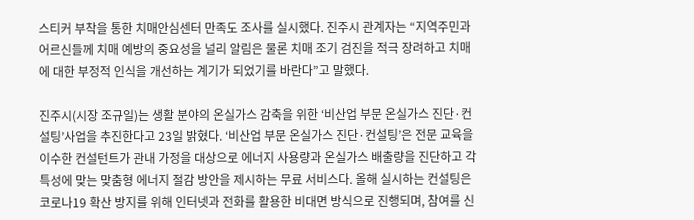스티커 부착을 통한 치매안심센터 만족도 조사를 실시했다. 진주시 관계자는 “지역주민과 어르신들께 치매 예방의 중요성을 널리 알림은 물론 치매 조기 검진을 적극 장려하고 치매에 대한 부정적 인식을 개선하는 계기가 되었기를 바란다”고 말했다.

진주시(시장 조규일)는 생활 분야의 온실가스 감축을 위한 ‘비산업 부문 온실가스 진단·컨설팅’사업을 추진한다고 23일 밝혔다. ‘비산업 부문 온실가스 진단·컨설팅’은 전문 교육을 이수한 컨설턴트가 관내 가정을 대상으로 에너지 사용량과 온실가스 배출량을 진단하고 각 특성에 맞는 맞춤형 에너지 절감 방안을 제시하는 무료 서비스다. 올해 실시하는 컨설팅은 코로나19 확산 방지를 위해 인터넷과 전화를 활용한 비대면 방식으로 진행되며, 참여를 신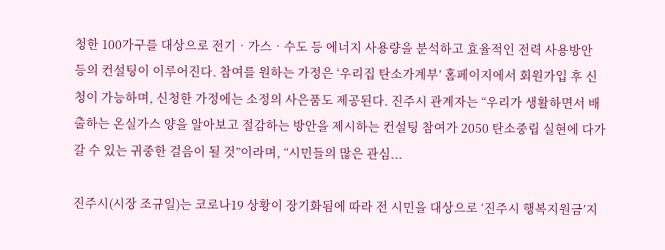청한 100가구를 대상으로 전기‧가스‧수도 등 에너지 사용량을 분석하고 효율적인 전력 사용방안 등의 컨설팅이 이루어진다. 참여를 원하는 가정은 ‘우리집 탄소가계부’ 홈페이지에서 회원가입 후 신청이 가능하며, 신청한 가정에는 소정의 사은품도 제공된다. 진주시 관계자는 “우리가 생활하면서 배출하는 온실가스 양을 알아보고 절감하는 방안을 제시하는 컨설팅 참여가 2050 탄소중립 실현에 다가갈 수 있는 귀중한 걸음이 될 것”이라며, “시민들의 많은 관심...

진주시(시장 조규일)는 코로나19 상황이 장기화됨에 따라 전 시민을 대상으로 ‘진주시 행복지원금’지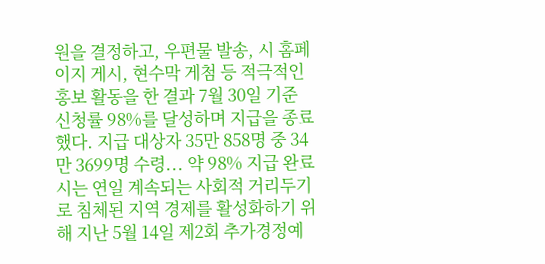원을 결정하고, 우편물 발송, 시 홈페이지 게시, 현수막 게첨 등 적극적인 홍보 활동을 한 결과 7월 30일 기준 신청률 98%를 달성하며 지급을 종료했다. 지급 대상자 35만 858명 중 34만 3699명 수령... 약 98% 지급 완료 시는 연일 계속되는 사회적 거리두기로 침체된 지역 경제를 활성화하기 위해 지난 5월 14일 제2회 추가경정예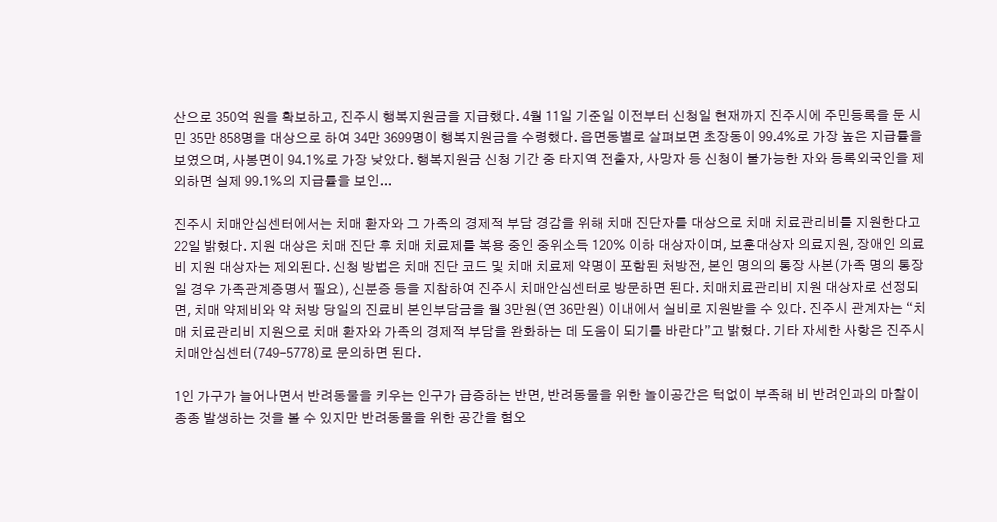산으로 350억 원을 확보하고, 진주시 행복지원금을 지급했다. 4월 11일 기준일 이전부터 신청일 현재까지 진주시에 주민등록을 둔 시민 35만 858명을 대상으로 하여 34만 3699명이 행복지원금을 수령했다. 읍면동별로 살펴보면 초장동이 99.4%로 가장 높은 지급률을 보였으며, 사봉면이 94.1%로 가장 낮았다. 행복지원금 신청 기간 중 타지역 전출자, 사망자 등 신청이 불가능한 자와 등록외국인을 제외하면 실제 99.1%의 지급률을 보인...

진주시 치매안심센터에서는 치매 환자와 그 가족의 경제적 부담 경감을 위해 치매 진단자를 대상으로 치매 치료관리비를 지원한다고 22일 밝혔다. 지원 대상은 치매 진단 후 치매 치료제를 복용 중인 중위소득 120% 이하 대상자이며, 보훈대상자 의료지원, 장애인 의료비 지원 대상자는 제외된다. 신청 방법은 치매 진단 코드 및 치매 치료제 약명이 포함된 처방전, 본인 명의의 통장 사본(가족 명의 통장일 경우 가족관계증명서 필요), 신분증 등을 지참하여 진주시 치매안심센터로 방문하면 된다. 치매치료관리비 지원 대상자로 선정되면, 치매 약제비와 약 처방 당일의 진료비 본인부담금을 월 3만원(연 36만원) 이내에서 실비로 지원받을 수 있다. 진주시 관계자는 “치매 치료관리비 지원으로 치매 환자와 가족의 경제적 부담을 완화하는 데 도움이 되기를 바란다”고 밝혔다. 기타 자세한 사항은 진주시 치매안심센터(749-5778)로 문의하면 된다.

1인 가구가 늘어나면서 반려동물을 키우는 인구가 급증하는 반면, 반려동물을 위한 놀이공간은 턱없이 부족해 비 반려인과의 마찰이 종종 발생하는 것을 볼 수 있지만 반려동물을 위한 공간을 혐오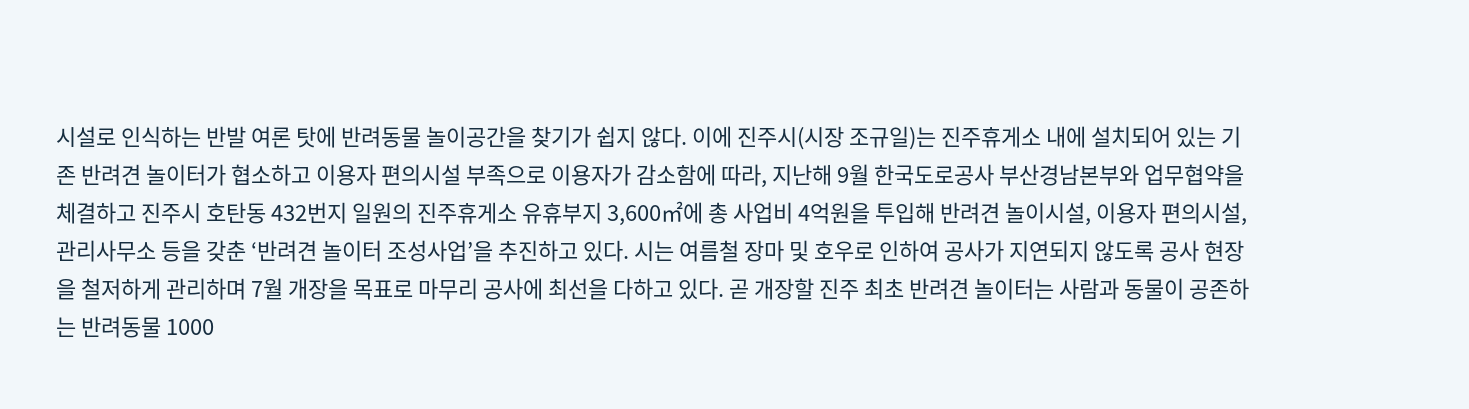시설로 인식하는 반발 여론 탓에 반려동물 놀이공간을 찾기가 쉽지 않다. 이에 진주시(시장 조규일)는 진주휴게소 내에 설치되어 있는 기존 반려견 놀이터가 협소하고 이용자 편의시설 부족으로 이용자가 감소함에 따라, 지난해 9월 한국도로공사 부산경남본부와 업무협약을 체결하고 진주시 호탄동 432번지 일원의 진주휴게소 유휴부지 3,600㎡에 총 사업비 4억원을 투입해 반려견 놀이시설, 이용자 편의시설, 관리사무소 등을 갖춘 ‘반려견 놀이터 조성사업’을 추진하고 있다. 시는 여름철 장마 및 호우로 인하여 공사가 지연되지 않도록 공사 현장을 철저하게 관리하며 7월 개장을 목표로 마무리 공사에 최선을 다하고 있다. 곧 개장할 진주 최초 반려견 놀이터는 사람과 동물이 공존하는 반려동물 1000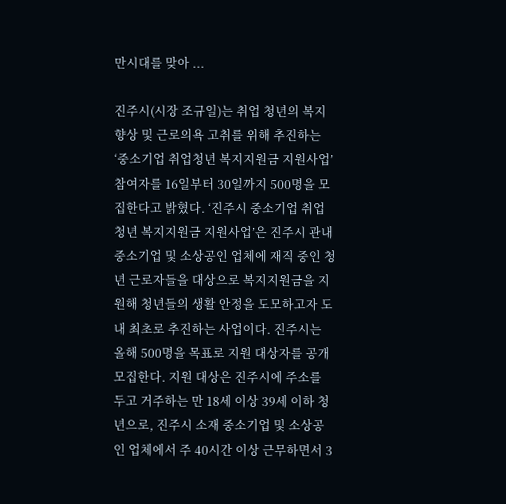만시대를 맞아 ...

진주시(시장 조규일)는 취업 청년의 복지향상 및 근로의욕 고취를 위해 추진하는 ‘중소기업 취업청년 복지지원금 지원사업’참여자를 16일부터 30일까지 500명을 모집한다고 밝혔다. ‘진주시 중소기업 취업청년 복지지원금 지원사업’은 진주시 관내 중소기업 및 소상공인 업체에 재직 중인 청년 근로자들을 대상으로 복지지원금을 지원해 청년들의 생활 안정을 도모하고자 도내 최초로 추진하는 사업이다. 진주시는 올해 500명을 목표로 지원 대상자를 공개 모집한다. 지원 대상은 진주시에 주소를 두고 거주하는 만 18세 이상 39세 이하 청년으로, 진주시 소재 중소기업 및 소상공인 업체에서 주 40시간 이상 근무하면서 3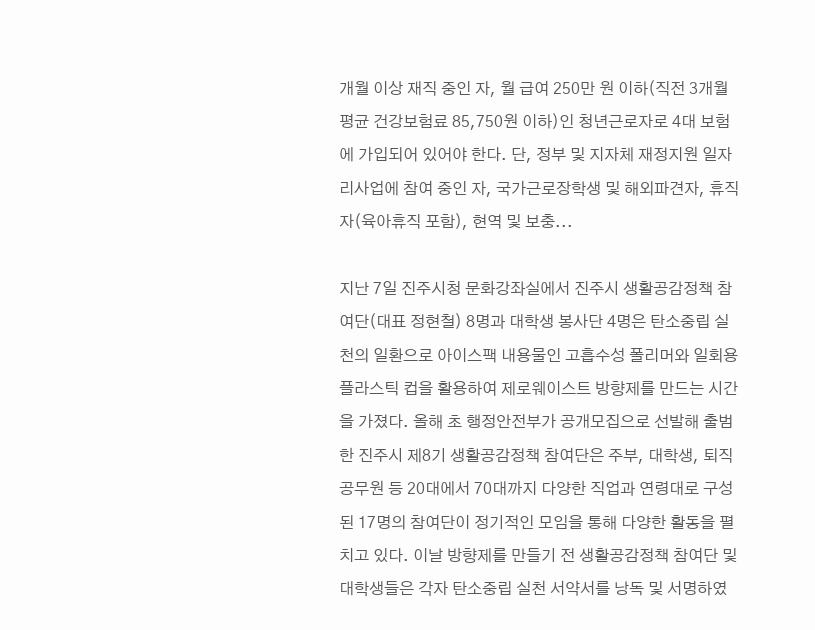개월 이상 재직 중인 자, 월 급여 250만 원 이하(직전 3개월 평균 건강보험료 85,750원 이하)인 청년근로자로 4대 보험에 가입되어 있어야 한다. 단, 정부 및 지자체 재정지원 일자리사업에 참여 중인 자, 국가근로장학생 및 해외파견자, 휴직자(육아휴직 포함), 현역 및 보충...

지난 7일 진주시청 문화강좌실에서 진주시 생활공감정책 참여단(대표 정현철) 8명과 대학생 봉사단 4명은 탄소중립 실천의 일환으로 아이스팩 내용물인 고흡수성 폴리머와 일회용 플라스틱 컵을 활용하여 제로웨이스트 방향제를 만드는 시간을 가졌다. 올해 초 행정안전부가 공개모집으로 선발해 출범한 진주시 제8기 생활공감정책 참여단은 주부, 대학생, 퇴직공무원 등 20대에서 70대까지 다양한 직업과 연령대로 구성된 17명의 참여단이 정기적인 모임을 통해 다양한 활동을 펼치고 있다. 이날 방향제를 만들기 전 생활공감정책 참여단 및 대학생들은 각자 탄소중립 실천 서약서를 낭독 및 서명하였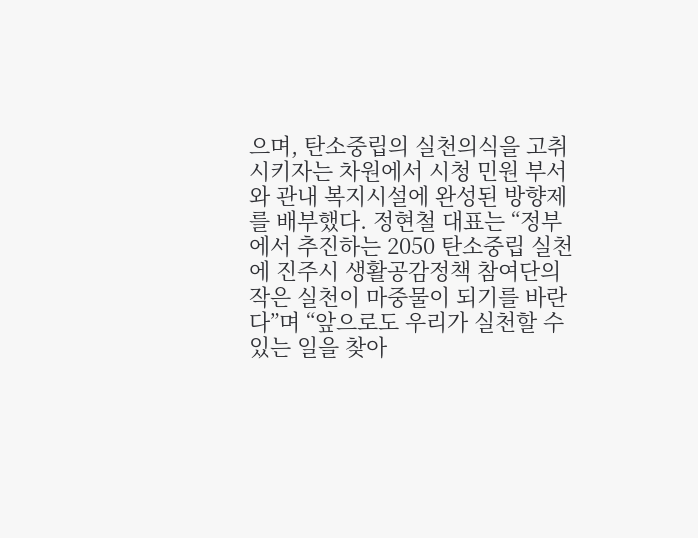으며, 탄소중립의 실천의식을 고취시키자는 차원에서 시청 민원 부서와 관내 복지시설에 완성된 방향제를 배부했다. 정현철 대표는 “정부에서 추진하는 2050 탄소중립 실천에 진주시 생활공감정책 참여단의 작은 실천이 마중물이 되기를 바란다”며 “앞으로도 우리가 실천할 수 있는 일을 찾아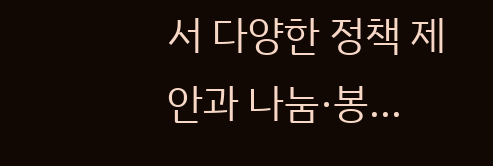서 다양한 정책 제안과 나눔·봉...